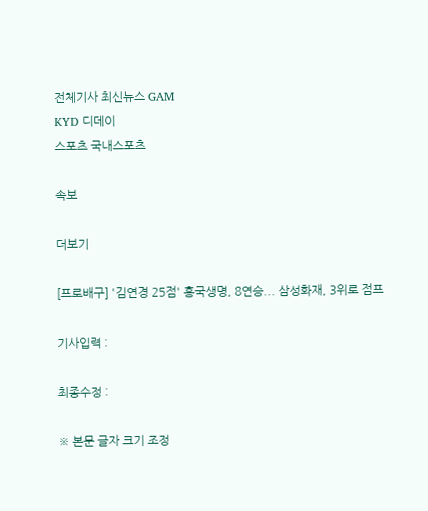전체기사 최신뉴스 GAM
KYD 디데이
스포츠 국내스포츠

속보

더보기

[프로배구] '김연경 25점' 흥국생명, 8연승... 삼성화재, 3위로 점프

기사입력 :

최종수정 :

※ 본문 글자 크기 조정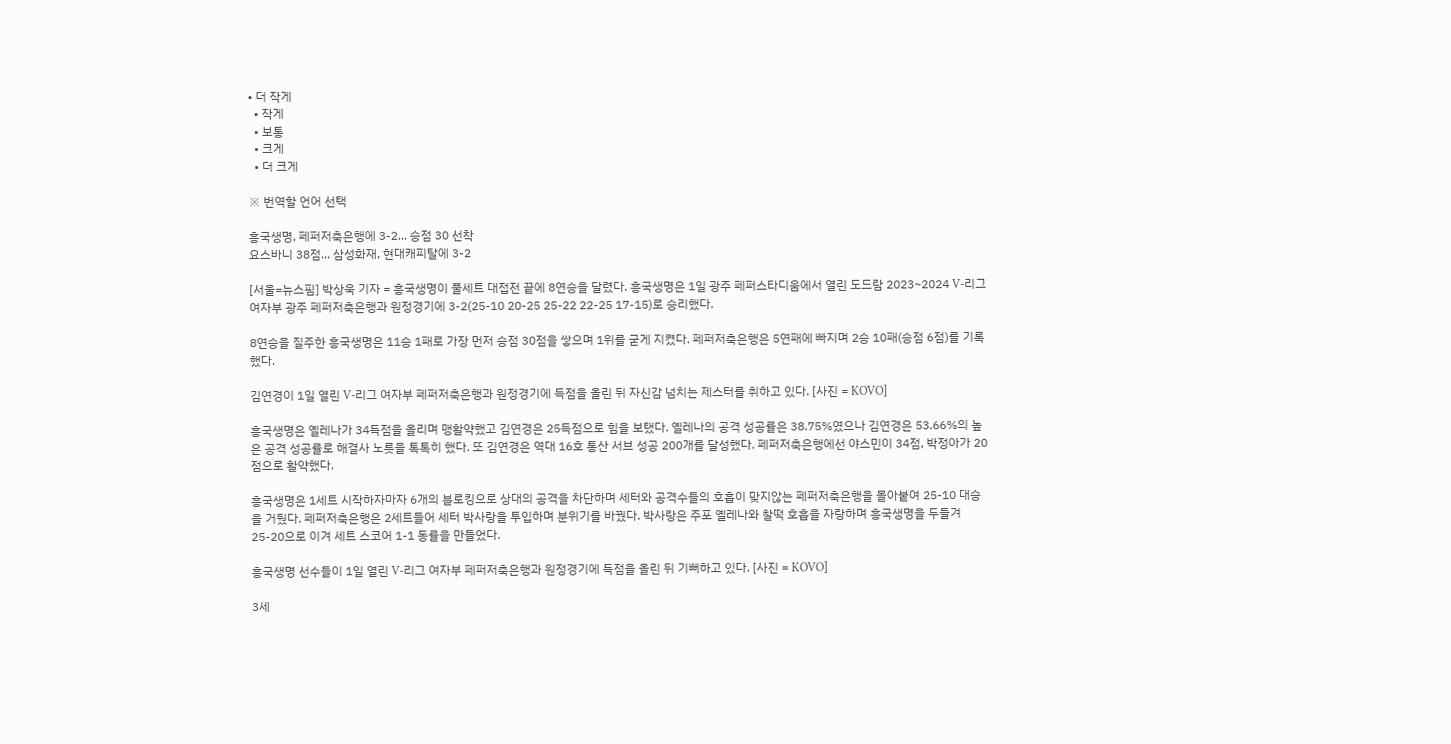• 더 작게
  • 작게
  • 보통
  • 크게
  • 더 크게

※ 번역할 언어 선택

흥국생명, 페퍼저축은행에 3-2... 승점 30 선착
요스바니 38점... 삼성화재, 현대캐피탈에 3-2

[서울=뉴스핌] 박상욱 기자 = 흥국생명이 풀세트 대접전 끝에 8연승을 달렸다. 흥국생명은 1일 광주 페퍼스타디움에서 열린 도드람 2023~2024 V-리그 여자부 광주 페퍼저축은행과 원정경기에 3-2(25-10 20-25 25-22 22-25 17-15)로 승리했다.

8연승을 질주한 흥국생명은 11승 1패로 가장 먼저 승점 30점을 쌓으며 1위를 굳게 지켰다. 페퍼저축은행은 5연패에 빠지며 2승 10패(승점 6점)를 기록했다.

김연경이 1일 열린 V-리그 여자부 페퍼저축은행과 원정경기에 득점을 올린 뒤 자신감 넘치는 제스터를 취하고 있다. [사진 = KOVO]

흥국생명은 옐레나가 34득점을 올리며 맹활약했고 김연경은 25득점으로 힘을 보탰다. 옐레나의 공격 성공률은 38.75%였으나 김연경은 53.66%의 높은 공격 성공률로 해결사 노릇을 톡톡히 했다. 또 김연경은 역대 16호 통산 서브 성공 200개를 달성했다. 페퍼저축은행에선 야스민이 34점, 박정아가 20점으로 활약했다.

흥국생명은 1세트 시작하자마자 6개의 블로킹으로 상대의 공격을 차단하며 세터와 공격수들의 호흡이 맞지않는 페퍼저축은행을 몰아붙여 25-10 대승을 거뒀다. 페퍼저축은행은 2세트들어 세터 박사랑을 투입하며 분위기를 바꿨다. 박사랑은 주포 옐레나와 찰떡 호흡을 자랑하며 흥국생명을 두들겨 25-20으로 이겨 세트 스코어 1-1 동률을 만들었다.

흥국생명 선수들이 1일 열린 V-리그 여자부 페퍼저축은행과 원정경기에 득점을 올린 뒤 기뻐하고 있다. [사진 = KOVO]

3세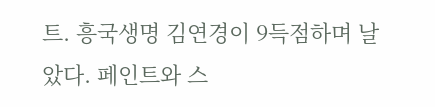트. 흥국생명 김연경이 9득점하며 날았다. 페인트와 스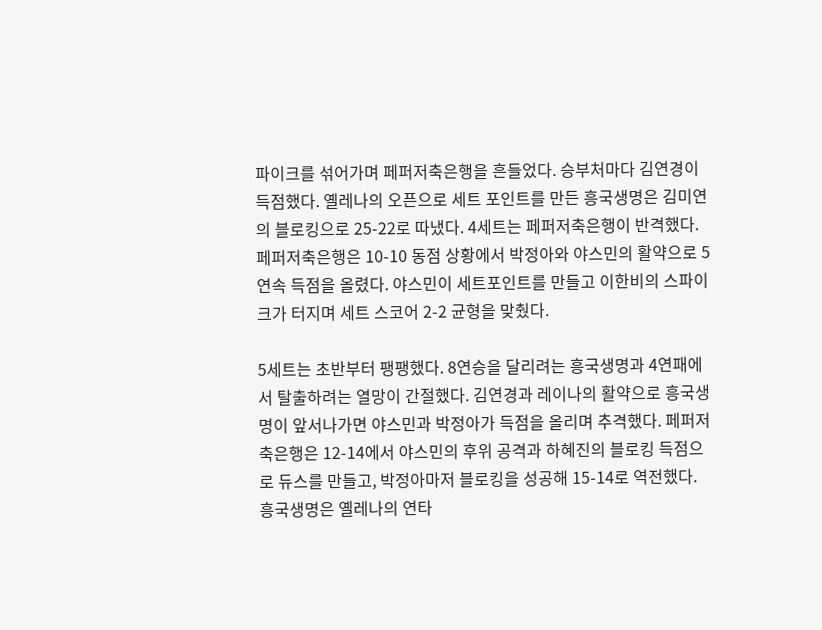파이크를 섞어가며 페퍼저축은행을 흔들었다. 승부처마다 김연경이 득점했다. 옐레나의 오픈으로 세트 포인트를 만든 흥국생명은 김미연의 블로킹으로 25-22로 따냈다. 4세트는 페퍼저축은행이 반격했다. 페퍼저축은행은 10-10 동점 상황에서 박정아와 야스민의 활약으로 5연속 득점을 올렸다. 야스민이 세트포인트를 만들고 이한비의 스파이크가 터지며 세트 스코어 2-2 균형을 맞췄다.

5세트는 초반부터 팽팽했다. 8연승을 달리려는 흥국생명과 4연패에서 탈출하려는 열망이 간절했다. 김연경과 레이나의 활약으로 흥국생명이 앞서나가면 야스민과 박정아가 득점을 올리며 추격했다. 페퍼저축은행은 12-14에서 야스민의 후위 공격과 하혜진의 블로킹 득점으로 듀스를 만들고, 박정아마저 블로킹을 성공해 15-14로 역전했다. 흥국생명은 옐레나의 연타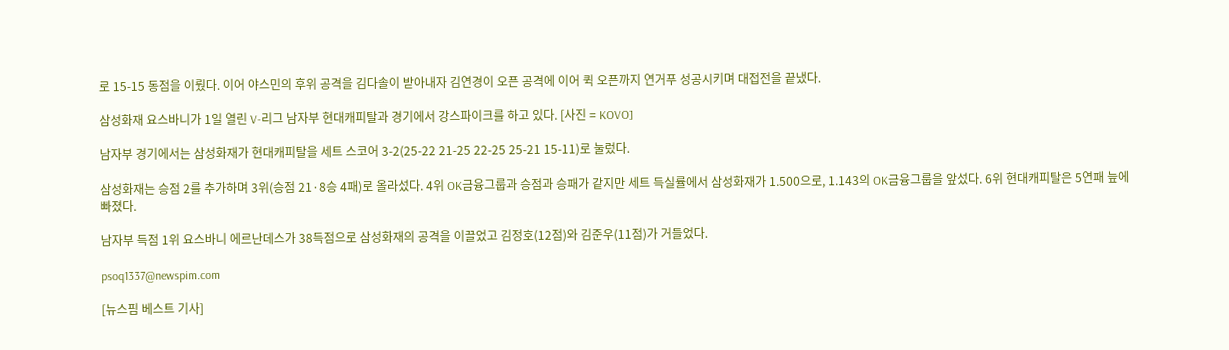로 15-15 동점을 이뤘다. 이어 야스민의 후위 공격을 김다솔이 받아내자 김연경이 오픈 공격에 이어 퀵 오픈까지 연거푸 성공시키며 대접전을 끝냈다.

삼성화재 요스바니가 1일 열린 V-리그 남자부 현대캐피탈과 경기에서 강스파이크를 하고 있다. [사진 = KOVO]

남자부 경기에서는 삼성화재가 현대캐피탈을 세트 스코어 3-2(25-22 21-25 22-25 25-21 15-11)로 눌렀다.

삼성화재는 승점 2를 추가하며 3위(승점 21·8승 4패)로 올라섰다. 4위 OK금융그룹과 승점과 승패가 같지만 세트 득실률에서 삼성화재가 1.500으로, 1.143의 OK금융그룹을 앞섰다. 6위 현대캐피탈은 5연패 늪에 빠졌다.

남자부 득점 1위 요스바니 에르난데스가 38득점으로 삼성화재의 공격을 이끌었고 김정호(12점)와 김준우(11점)가 거들었다.

psoq1337@newspim.com

[뉴스핌 베스트 기사]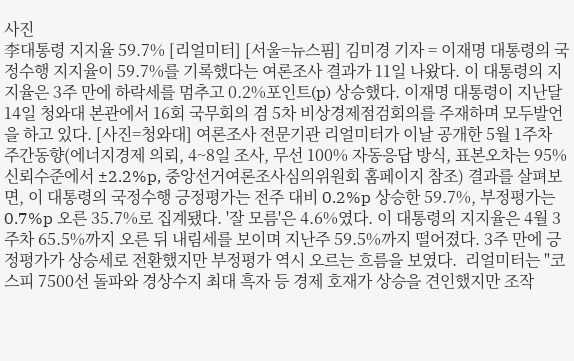사진
李대통령 지지율 59.7% [리얼미터] [서울=뉴스핌] 김미경 기자 = 이재명 대통령의 국정수행 지지율이 59.7%를 기록했다는 여론조사 결과가 11일 나왔다. 이 대통령의 지지율은 3주 만에 하락세를 멈추고 0.2%포인트(p) 상승했다. 이재명 대통령이 지난달 14일 청와대 본관에서 16회 국무회의 겸 5차 비상경제점검회의를 주재하며 모두발언을 하고 있다. [사진=청와대] 여론조사 전문기관 리얼미터가 이날 공개한 5월 1주차 주간동향(에너지경제 의뢰, 4~8일 조사, 무선 100% 자동응답 방식, 표본오차는 95% 신뢰수준에서 ±2.2%p, 중앙선거여론조사심의위원회 홈페이지 참조) 결과를 살펴보면, 이 대통령의 국정수행 긍정평가는 전주 대비 0.2%p 상승한 59.7%, 부정평가는 0.7%p 오른 35.7%로 집계됐다. '잘 모름'은 4.6%였다. 이 대통령의 지지율은 4월 3주차 65.5%까지 오른 뒤 내림세를 보이며 지난주 59.5%까지 떨어졌다. 3주 만에 긍정평가가 상승세로 전환했지만 부정평가 역시 오르는 흐름을 보였다.  리얼미터는 "코스피 7500선 돌파와 경상수지 최대 흑자 등 경제 호재가 상승을 견인했지만 조작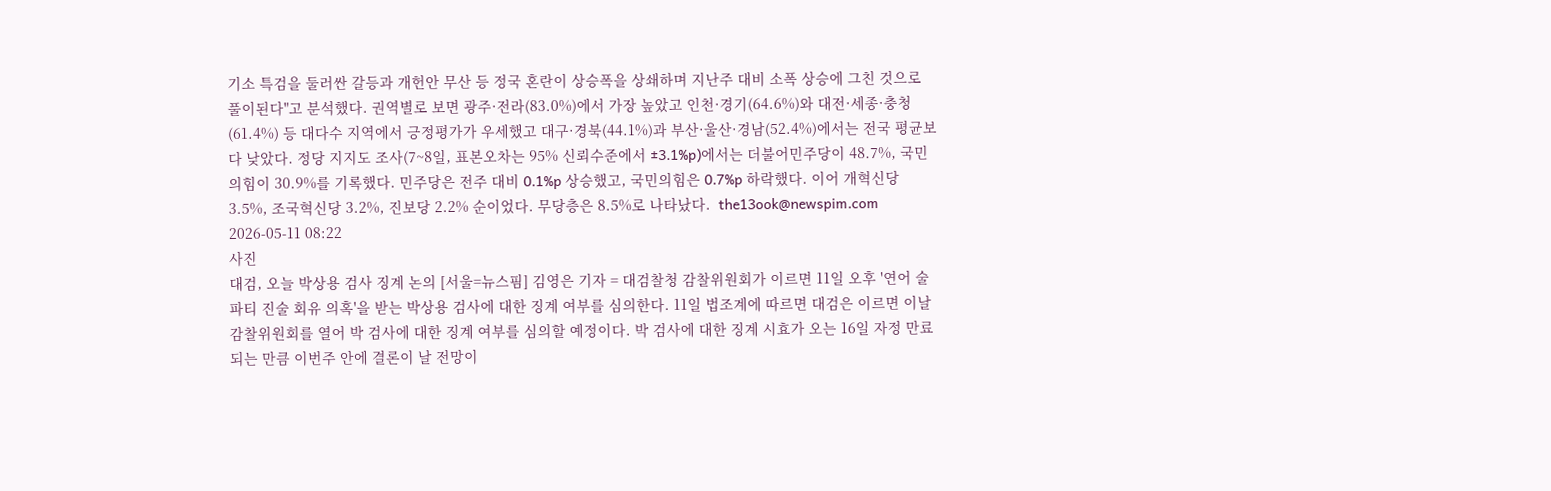기소 특검을 둘러싼 갈등과 개헌안 무산 등 정국 혼란이 상승폭을 상쇄하며 지난주 대비 소폭 상승에 그친 것으로 풀이된다"고 분석했다. 권역별로 보면 광주·전라(83.0%)에서 가장 높았고 인천·경기(64.6%)와 대전·세종·충청(61.4%) 등 대다수 지역에서 긍정평가가 우세했고 대구·경북(44.1%)과 부산·울산·경남(52.4%)에서는 전국 평균보다 낮았다. 정당 지지도 조사(7~8일, 표본오차는 95% 신뢰수준에서 ±3.1%p)에서는 더불어민주당이 48.7%, 국민의힘이 30.9%를 기록했다. 민주당은 전주 대비 0.1%p 상승했고, 국민의힘은 0.7%p 하락했다. 이어 개혁신당 3.5%, 조국혁신당 3.2%, 진보당 2.2% 순이었다. 무당층은 8.5%로 나타났다.  the13ook@newspim.com 2026-05-11 08:22
사진
대검, 오늘 박상용 검사 징계 논의 [서울=뉴스핌] 김영은 기자 = 대검찰청 감찰위원회가 이르면 11일 오후 '연어 술 파티 진술 회유 의혹'을 받는 박상용 검사에 대한 징계 여부를 심의한다. 11일 법조계에 따르면 대검은 이르면 이날 감찰위원회를 열어 박 검사에 대한 징계 여부를 심의할 예정이다. 박 검사에 대한 징계 시효가 오는 16일 자정 만료되는 만큼 이번주 안에 결론이 날 전망이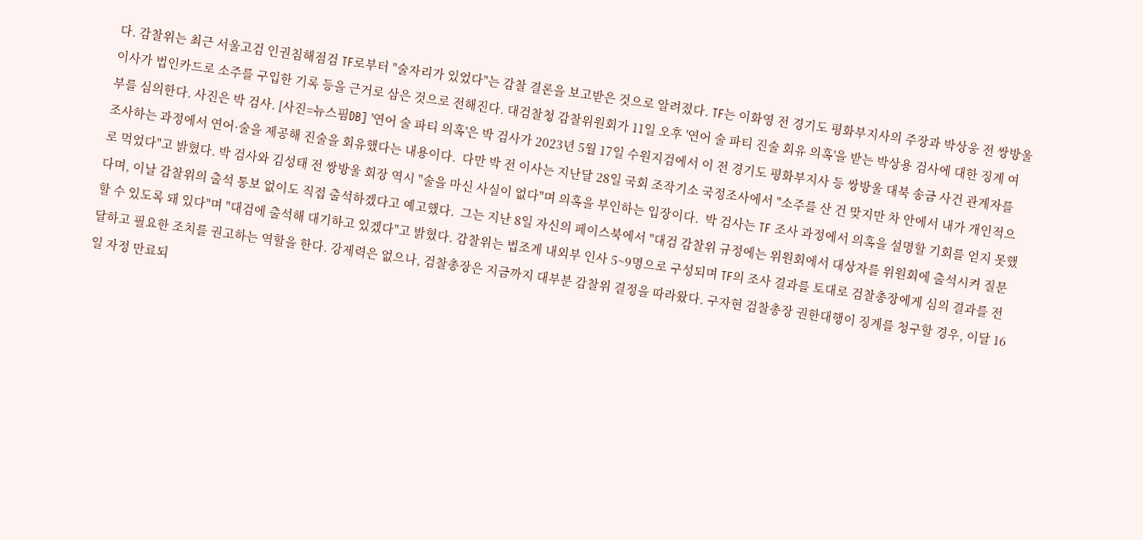다. 감찰위는 최근 서울고검 인권침해점검 TF로부터 "술자리가 있었다"는 감찰 결론을 보고받은 것으로 알려졌다. TF는 이화영 전 경기도 평화부지사의 주장과 박상웅 전 쌍방울 이사가 법인카드로 소주를 구입한 기록 등을 근거로 삼은 것으로 전해진다. 대검찰청 감찰위원회가 11일 오후 '연어 술 파티 진술 회유 의혹'을 받는 박상용 검사에 대한 징계 여부를 심의한다. 사진은 박 검사. [사진=뉴스핌DB] '연어 술 파티 의혹'은 박 검사가 2023년 5월 17일 수원지검에서 이 전 경기도 평화부지사 등 쌍방울 대북 송금 사건 관계자를 조사하는 과정에서 연어·술을 제공해 진술을 회유했다는 내용이다.  다만 박 전 이사는 지난달 28일 국회 조작기소 국정조사에서 "소주를 산 건 맞지만 차 안에서 내가 개인적으로 먹었다"고 밝혔다. 박 검사와 김성태 전 쌍방울 회장 역시 "술을 마신 사실이 없다"며 의혹을 부인하는 입장이다.  박 검사는 TF 조사 과정에서 의혹을 설명할 기회를 얻지 못했다며, 이날 감찰위의 출석 통보 없이도 직접 출석하겠다고 예고했다.  그는 지난 8일 자신의 페이스북에서 "대검 감찰위 규정에는 위원회에서 대상자를 위원회에 출석시켜 질문할 수 있도록 돼 있다"며 "대검에 출석해 대기하고 있겠다"고 밝혔다. 감찰위는 법조계 내외부 인사 5~9명으로 구성되며 TF의 조사 결과를 토대로 검찰총장에게 심의 결과를 전달하고 필요한 조치를 권고하는 역할을 한다. 강제력은 없으나, 검찰총장은 지금까지 대부분 감찰위 결정을 따라왔다. 구자현 검찰총장 권한대행이 징계를 청구할 경우, 이달 16일 자정 만료되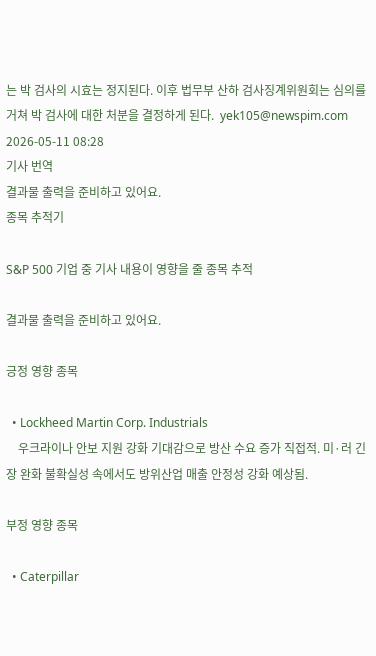는 박 검사의 시효는 정지된다. 이후 법무부 산하 검사징계위원회는 심의를 거쳐 박 검사에 대한 처분을 결정하게 된다.  yek105@newspim.com 2026-05-11 08:28
기사 번역
결과물 출력을 준비하고 있어요.
종목 추적기

S&P 500 기업 중 기사 내용이 영향을 줄 종목 추적

결과물 출력을 준비하고 있어요.

긍정 영향 종목

  • Lockheed Martin Corp. Industrials
    우크라이나 안보 지원 강화 기대감으로 방산 수요 증가 직접적. 미·러 긴장 완화 불확실성 속에서도 방위산업 매출 안정성 강화 예상됨.

부정 영향 종목

  • Caterpillar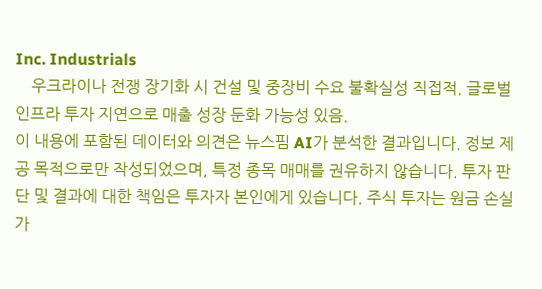Inc. Industrials
    우크라이나 전쟁 장기화 시 건설 및 중장비 수요 불확실성 직접적. 글로벌 인프라 투자 지연으로 매출 성장 둔화 가능성 있음.
이 내용에 포함된 데이터와 의견은 뉴스핌 AI가 분석한 결과입니다. 정보 제공 목적으로만 작성되었으며, 특정 종목 매매를 권유하지 않습니다. 투자 판단 및 결과에 대한 책임은 투자자 본인에게 있습니다. 주식 투자는 원금 손실 가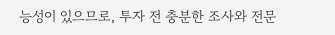능성이 있으므로, 투자 전 충분한 조사와 전문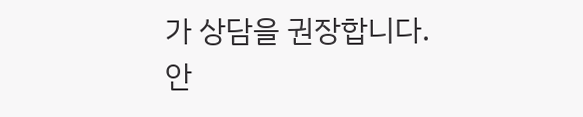가 상담을 권장합니다.
안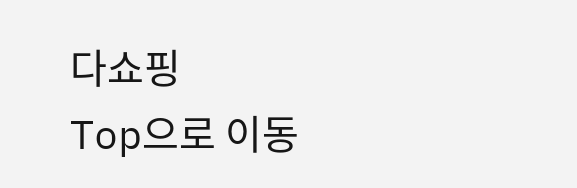다쇼핑
Top으로 이동